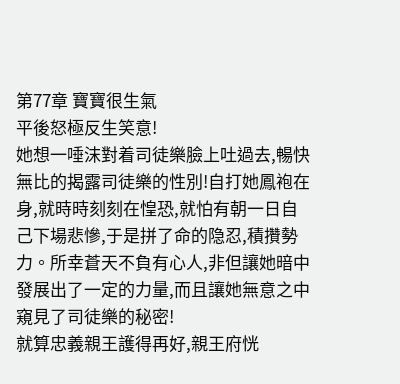第77章 寶寶很生氣
平後怒極反生笑意!
她想一唾沫對着司徒樂臉上吐過去,暢快無比的揭露司徒樂的性別!自打她鳳袍在身,就時時刻刻在惶恐,就怕有朝一日自己下場悲慘,于是拼了命的隐忍,積攢勢力。所幸蒼天不負有心人,非但讓她暗中發展出了一定的力量,而且讓她無意之中窺見了司徒樂的秘密!
就算忠義親王護得再好,親王府恍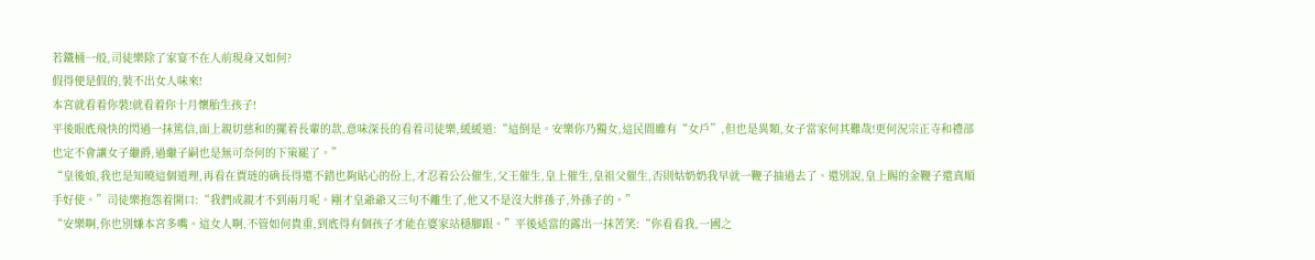若鐵桶一般,司徒樂除了家宴不在人前現身又如何?
假得便是假的,裝不出女人味來!
本宮就看着你裝!就看着你十月懷胎生孩子!
平後眼底飛快的閃過一抹篤信,面上親切慈和的擺着長輩的款,意味深長的看着司徒樂,緩緩道:“這倒是。安樂你乃獨女,這民間雖有“女戶”,但也是異類,女子當家何其難哉!更何況宗正寺和禮部也定不會讓女子繼爵,過繼子嗣也是無可奈何的下策罷了。”
“皇後娘,我也是知曉這個道理,再看在賈琏的确長得還不錯也夠貼心的份上,才忍着公公催生,父王催生,皇上催生,皇祖父催生,否則姑奶奶我早就一鞭子抽過去了。還別說,皇上賜的金鞭子還真順手好使。”司徒樂抱怨着開口:“我們成親才不到兩月呢。剛才皇爺爺又三句不離生了,他又不是沒大胖孫子,外孫子的。”
“安樂啊,你也別嫌本宮多嘴。這女人啊,不管如何貴重,到底得有個孩子才能在婆家站穩腳跟。”平後适當的露出一抹苦笑:“你看看我,一國之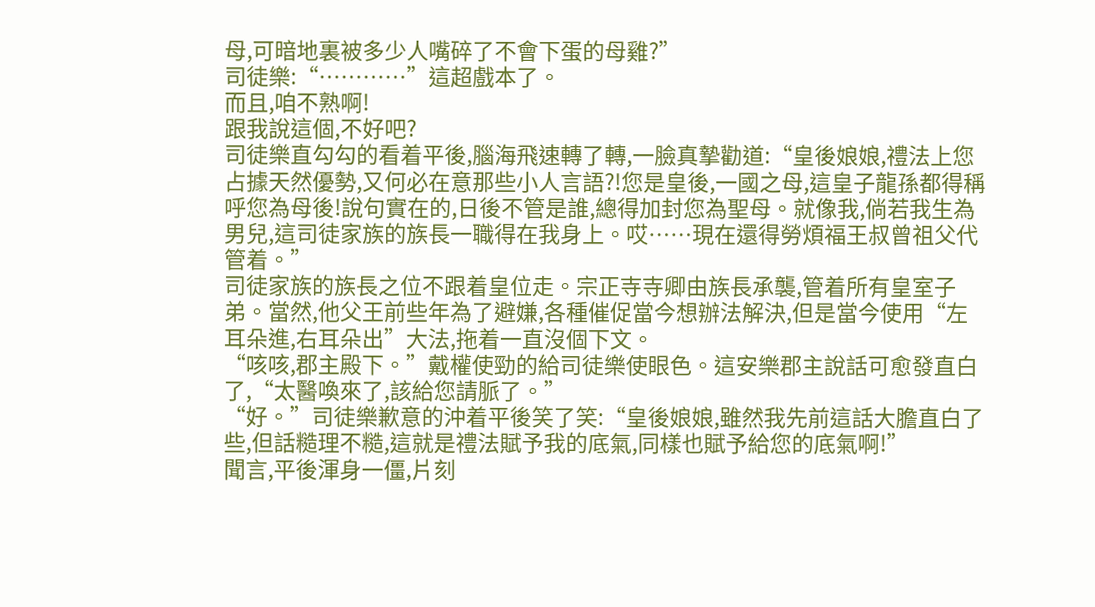母,可暗地裏被多少人嘴碎了不會下蛋的母雞?”
司徒樂:“…………”這超戲本了。
而且,咱不熟啊!
跟我說這個,不好吧?
司徒樂直勾勾的看着平後,腦海飛速轉了轉,一臉真摯勸道:“皇後娘娘,禮法上您占據天然優勢,又何必在意那些小人言語?!您是皇後,一國之母,這皇子龍孫都得稱呼您為母後!說句實在的,日後不管是誰,總得加封您為聖母。就像我,倘若我生為男兒,這司徒家族的族長一職得在我身上。哎……現在還得勞煩福王叔曾祖父代管着。”
司徒家族的族長之位不跟着皇位走。宗正寺寺卿由族長承襲,管着所有皇室子弟。當然,他父王前些年為了避嫌,各種催促當今想辦法解決,但是當今使用“左耳朵進,右耳朵出”大法,拖着一直沒個下文。
“咳咳,郡主殿下。”戴權使勁的給司徒樂使眼色。這安樂郡主說話可愈發直白了,“太醫喚來了,該給您請脈了。”
“好。”司徒樂歉意的沖着平後笑了笑:“皇後娘娘,雖然我先前這話大膽直白了些,但話糙理不糙,這就是禮法賦予我的底氣,同樣也賦予給您的底氣啊!”
聞言,平後渾身一僵,片刻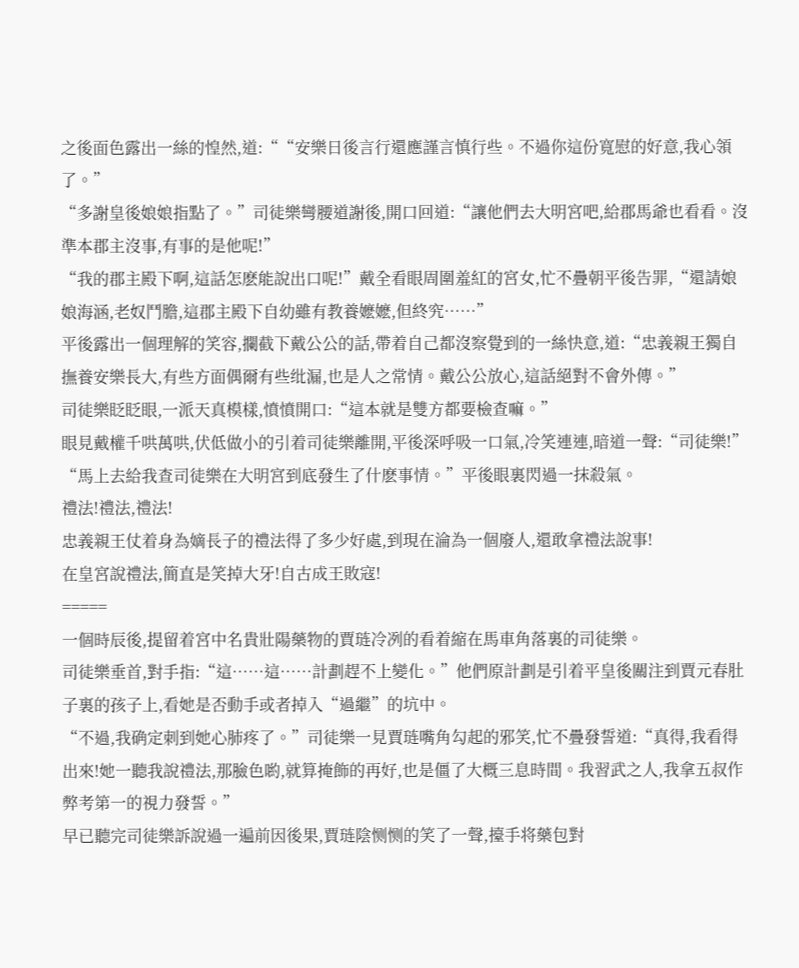之後面色露出一絲的惶然,道:““安樂日後言行還應謹言慎行些。不過你這份寬慰的好意,我心領了。”
“多謝皇後娘娘指點了。”司徒樂彎腰道謝後,開口回道:“讓他們去大明宮吧,給郡馬爺也看看。沒準本郡主沒事,有事的是他呢!”
“我的郡主殿下啊,這話怎麽能說出口呢!”戴全看眼周圍羞紅的宮女,忙不疊朝平後告罪,“還請娘娘海涵,老奴鬥膽,這郡主殿下自幼雖有教養嬷嬷,但終究……”
平後露出一個理解的笑容,攔截下戴公公的話,帶着自己都沒察覺到的一絲快意,道:“忠義親王獨自撫養安樂長大,有些方面偶爾有些纰漏,也是人之常情。戴公公放心,這話絕對不會外傳。”
司徒樂眨眨眼,一派天真模樣,憤憤開口:“這本就是雙方都要檢查嘛。”
眼見戴權千哄萬哄,伏低做小的引着司徒樂離開,平後深呼吸一口氣,冷笑連連,暗道一聲:“司徒樂!”
“馬上去給我查司徒樂在大明宮到底發生了什麽事情。”平後眼裏閃過一抹殺氣。
禮法!禮法,禮法!
忠義親王仗着身為嫡長子的禮法得了多少好處,到現在淪為一個廢人,還敢拿禮法說事!
在皇宮說禮法,簡直是笑掉大牙!自古成王敗寇!
=====
一個時辰後,提留着宮中名貴壯陽藥物的賈琏冷冽的看着縮在馬車角落裏的司徒樂。
司徒樂垂首,對手指:“這……這……計劃趕不上變化。”他們原計劃是引着平皇後關注到賈元春肚子裏的孩子上,看她是否動手或者掉入“過繼”的坑中。
“不過,我确定刺到她心肺疼了。”司徒樂一見賈琏嘴角勾起的邪笑,忙不疊發誓道:“真得,我看得出來!她一聽我說禮法,那臉色喲,就算掩飾的再好,也是僵了大概三息時間。我習武之人,我拿五叔作弊考第一的視力發誓。”
早已聽完司徒樂訴說過一遍前因後果,賈琏陰恻恻的笑了一聲,擡手将藥包對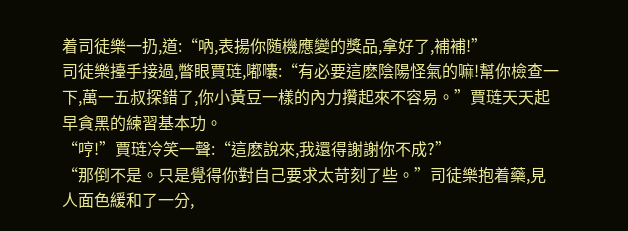着司徒樂一扔,道:“吶,表揚你随機應變的獎品,拿好了,補補!”
司徒樂擡手接過,瞥眼賈琏,嘟囔:“有必要這麽陰陽怪氣的嘛!幫你檢查一下,萬一五叔探錯了,你小黃豆一樣的內力攢起來不容易。”賈琏天天起早貪黑的練習基本功。
“哼!”賈琏冷笑一聲:“這麽說來,我還得謝謝你不成?”
“那倒不是。只是覺得你對自己要求太苛刻了些。”司徒樂抱着藥,見人面色緩和了一分,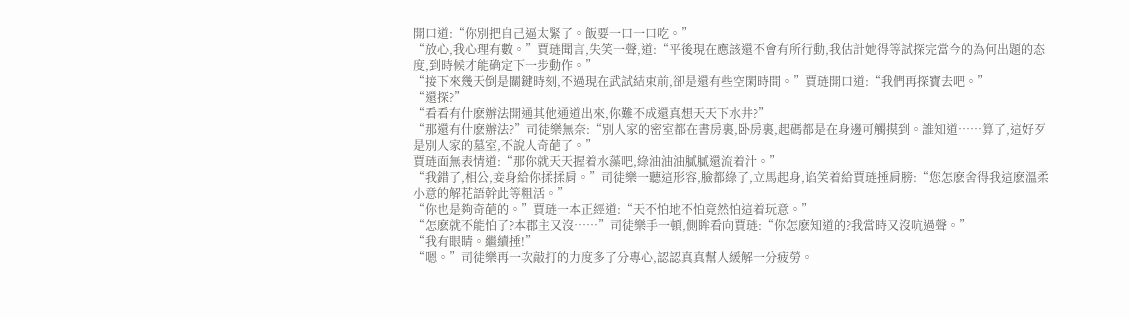開口道:“你別把自己逼太緊了。飯要一口一口吃。”
“放心,我心理有數。”賈琏聞言,失笑一聲,道:“平後現在應該還不會有所行動,我估計她得等試探完當今的為何出題的态度,到時候才能确定下一步動作。”
“接下來幾天倒是關鍵時刻,不過現在武試結束前,卻是還有些空閑時間。”賈琏開口道:“我們再探寶去吧。”
“還探?”
“看看有什麽辦法開通其他通道出來,你難不成還真想天天下水井?”
“那還有什麽辦法?”司徒樂無奈:“別人家的密室都在書房裏,卧房裏,起碼都是在身邊可觸摸到。誰知道……算了,這好歹是別人家的墓室,不說人奇葩了。”
賈琏面無表情道:“那你就天天握着水藻吧,綠油油油膩膩還流着汁。”
“我錯了,相公,妾身給你揉揉肩。”司徒樂一聽這形容,臉都綠了,立馬起身,谄笑着給賈琏捶肩膀:“您怎麽舍得我這麽溫柔小意的解花語幹此等粗活。”
“你也是夠奇葩的。”賈琏一本正經道:“天不怕地不怕竟然怕這着玩意。”
“怎麽就不能怕了?本郡主又沒……”司徒樂手一頓,側眸看向賈琏:“你怎麽知道的?我當時又沒吭過聲。”
“我有眼睛。繼續捶!”
“嗯。”司徒樂再一次敲打的力度多了分專心,認認真真幫人緩解一分疲勞。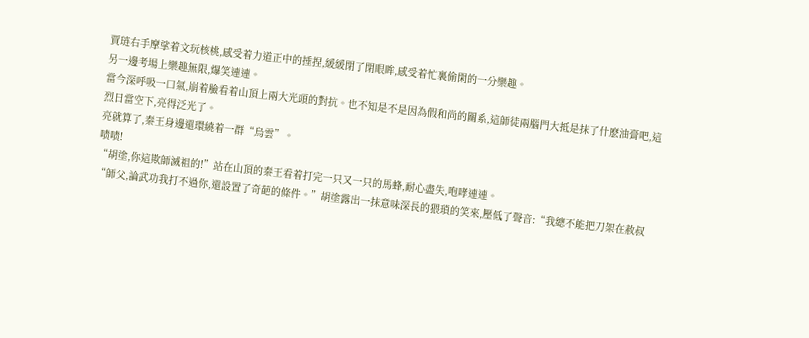賈琏右手摩挲着文玩核桃,感受着力道正中的捶捏,緩緩閉了閉眼眸,感受着忙裏偷閑的一分樂趣。
另一邊考場上樂趣無限,爆笑連連。
當今深呼吸一口氣,崩着臉看着山頂上兩大光頭的對抗。也不知是不是因為假和尚的關系,這師徒兩腦門大抵是抹了什麽油膏吧,這烈日當空下,亮得泛光了。
亮就算了,秦王身邊還環繞着一群“烏雲”。
啧啧!
“胡塗,你這欺師滅祖的!”站在山頂的秦王看着打完一只又一只的馬蜂,耐心盡失,咆哮連連。
“師父,論武功我打不過你,還設置了奇葩的條件。”胡塗露出一抹意味深長的猥瑣的笑來,壓低了聲音:“我總不能把刀架在赦叔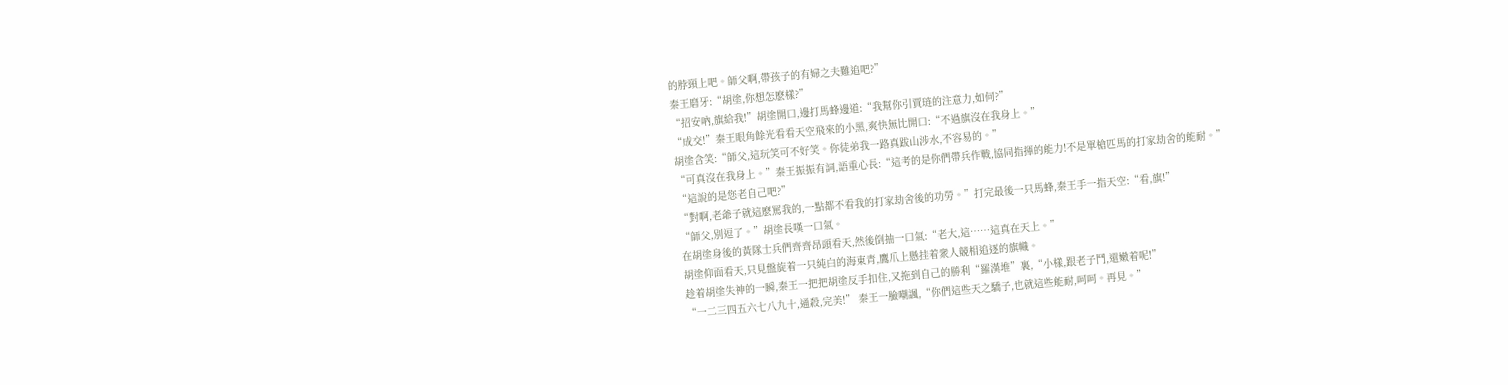的脖頸上吧。師父啊,帶孩子的有婦之夫難追吧?”
秦王磨牙:“胡塗,你想怎麽樣?”
“招安吶,旗給我!”胡塗開口,邊打馬蜂邊道:“我幫你引賈琏的注意力,如何?”
“成交!”秦王眼角餘光看看天空飛來的小黑,爽快無比開口:“不過旗沒在我身上。”
胡塗含笑:“師父,這玩笑可不好笑。你徒弟我一路真跋山涉水,不容易的。”
“可真沒在我身上。”秦王振振有詞,語重心長:“這考的是你們帶兵作戰,協同指揮的能力!不是單槍匹馬的打家劫舍的能耐。”
“這說的是您老自己吧?”
“對啊,老爺子就這麽罵我的,一點都不看我的打家劫舍後的功勞。”打完最後一只馬蜂,秦王手一指天空:“看,旗!”
“師父,別逗了。”胡塗長嘆一口氣。
在胡塗身後的黃隊士兵們齊齊昂頭看天,然後倒抽一口氣:“老大,這……這真在天上。”
胡塗仰面看天,只見盤旋着一只純白的海東青,鷹爪上懸挂着衆人競相追逐的旗幟。
趁着胡塗失神的一瞬,秦王一把把胡塗反手扣住,又拖到自己的勝利“羅漢堆”裏,“小樣,跟老子鬥,還嫩着呢!”
“一二三四五六七八九十,通殺,完美!” 秦王一臉嘲諷,“你們這些天之驕子,也就這些能耐,呵呵。再見。”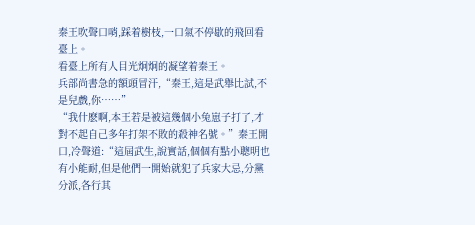秦王吹聲口哨,踩着樹枝,一口氣不停歇的飛回看臺上。
看臺上所有人目光炯炯的凝望着秦王。
兵部尚書急的額頭冒汗,“秦王,這是武舉比試,不是兒戲,你……”
“我什麽啊,本王若是被這幾個小兔崽子打了,才對不起自己多年打架不敗的殺神名號。”秦王開口,冷聲道:“這屆武生,說實話,個個有點小聰明也有小能耐,但是他們一開始就犯了兵家大忌,分黨分派,各行其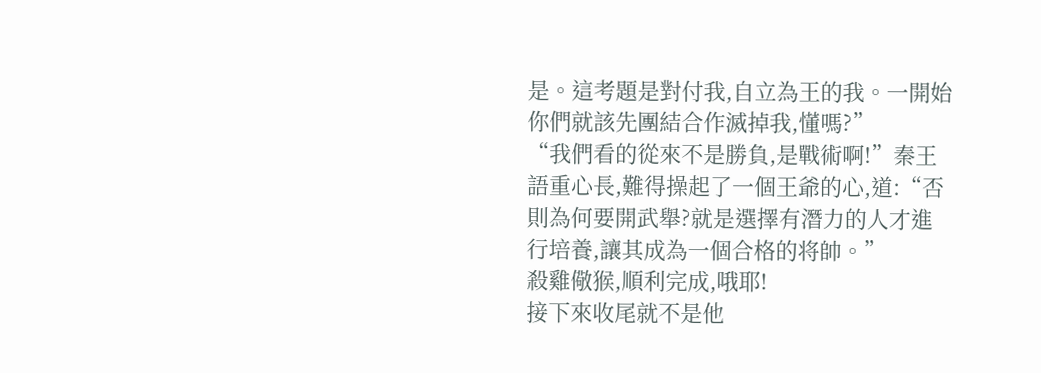是。這考題是對付我,自立為王的我。一開始你們就該先團結合作滅掉我,懂嗎?”
“我們看的從來不是勝負,是戰術啊!”秦王語重心長,難得操起了一個王爺的心,道:“否則為何要開武舉?就是選擇有潛力的人才進行培養,讓其成為一個合格的将帥。”
殺雞儆猴,順利完成,哦耶!
接下來收尾就不是他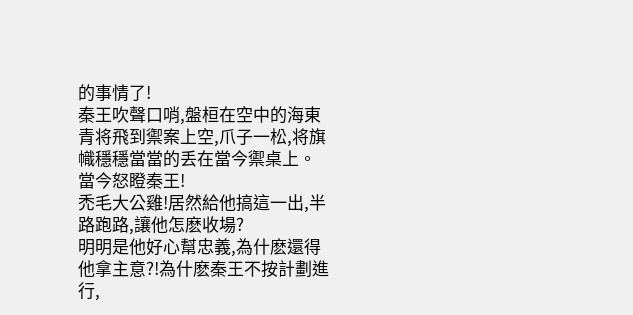的事情了!
秦王吹聲口哨,盤桓在空中的海東青将飛到禦案上空,爪子一松,将旗幟穩穩當當的丢在當今禦桌上。
當今怒瞪秦王!
禿毛大公雞!居然給他搞這一出,半路跑路,讓他怎麽收場?
明明是他好心幫忠義,為什麽還得他拿主意?!為什麽秦王不按計劃進行,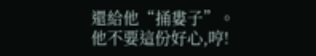還給他“捅婁子”。
他不要這份好心,哼!